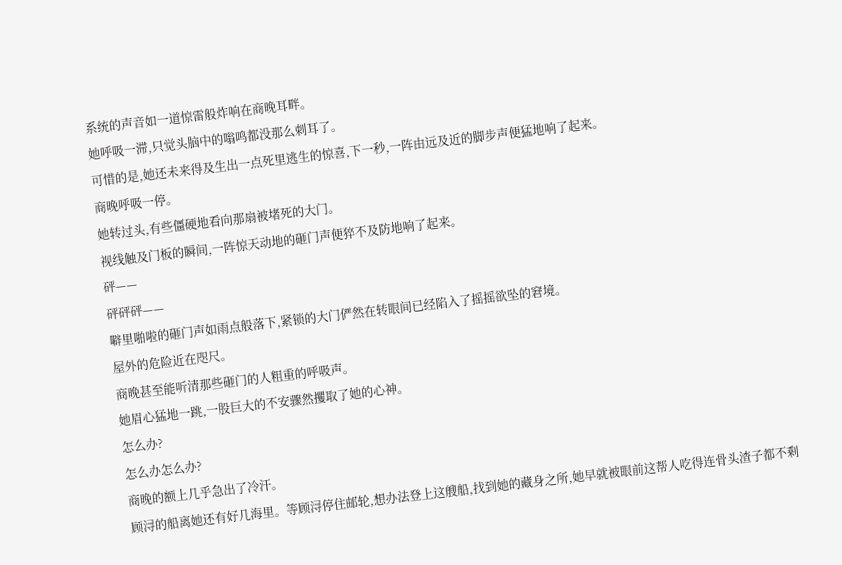系统的声音如一道惊雷般炸响在商晚耳畔。
她呼吸一滞,只觉头脑中的嗡鸣都没那么刺耳了。
可惜的是,她还未来得及生出一点死里逃生的惊喜,下一秒,一阵由远及近的脚步声便猛地响了起来。
商晚呼吸一停。
她转过头,有些僵硬地看向那扇被堵死的大门。
视线触及门板的瞬间,一阵惊天动地的砸门声便猝不及防地响了起来。
砰——
砰砰砰——
噼里啪啦的砸门声如雨点般落下,紧锁的大门俨然在转眼间已经陷入了摇摇欲坠的窘境。
屋外的危险近在咫尺。
商晚甚至能听清那些砸门的人粗重的呼吸声。
她眉心猛地一跳,一股巨大的不安骤然攫取了她的心神。
怎么办?
怎么办怎么办?
商晚的额上几乎急出了冷汗。
顾浔的船离她还有好几海里。等顾浔停住邮轮,想办法登上这艘船,找到她的藏身之所,她早就被眼前这帮人吃得连骨头渣子都不剩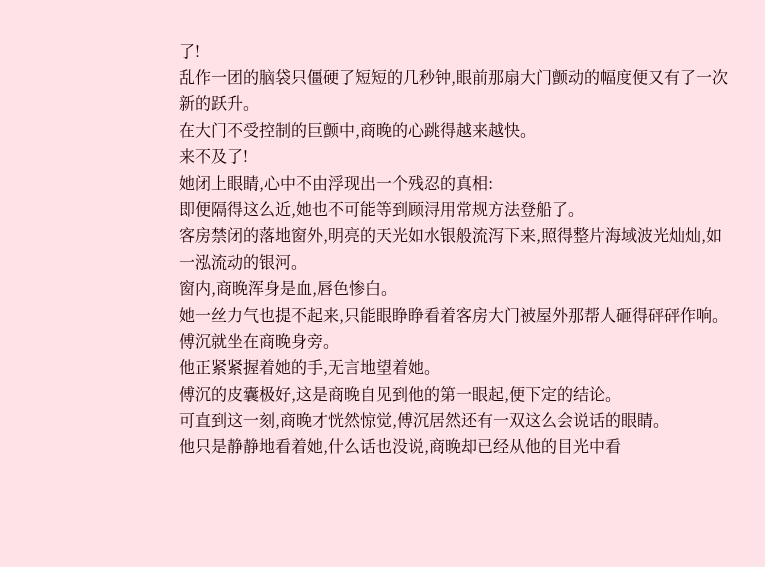了!
乱作一团的脑袋只僵硬了短短的几秒钟,眼前那扇大门颤动的幅度便又有了一次新的跃升。
在大门不受控制的巨颤中,商晚的心跳得越来越快。
来不及了!
她闭上眼睛,心中不由浮现出一个残忍的真相:
即便隔得这么近,她也不可能等到顾浔用常规方法登船了。
客房禁闭的落地窗外,明亮的天光如水银般流泻下来,照得整片海域波光灿灿,如一泓流动的银河。
窗内,商晚浑身是血,唇色惨白。
她一丝力气也提不起来,只能眼睁睁看着客房大门被屋外那帮人砸得砰砰作响。
傅沉就坐在商晚身旁。
他正紧紧握着她的手,无言地望着她。
傅沉的皮囊极好,这是商晚自见到他的第一眼起,便下定的结论。
可直到这一刻,商晚才恍然惊觉,傅沉居然还有一双这么会说话的眼睛。
他只是静静地看着她,什么话也没说,商晚却已经从他的目光中看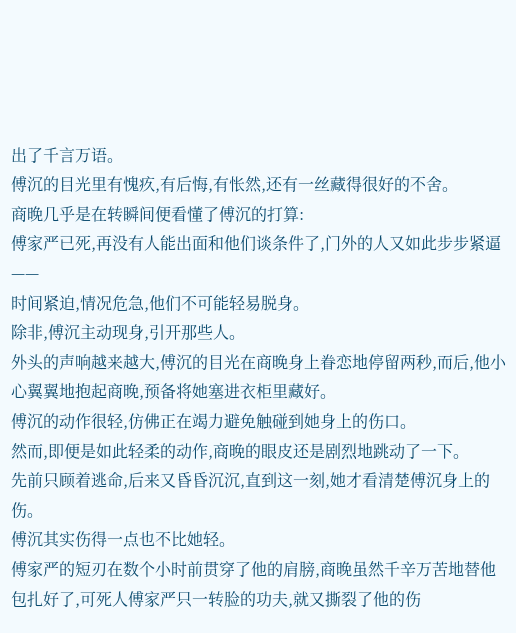出了千言万语。
傅沉的目光里有愧疚,有后悔,有怅然,还有一丝藏得很好的不舍。
商晚几乎是在转瞬间便看懂了傅沉的打算:
傅家严已死,再没有人能出面和他们谈条件了,门外的人又如此步步紧逼——
时间紧迫,情况危急,他们不可能轻易脱身。
除非,傅沉主动现身,引开那些人。
外头的声响越来越大,傅沉的目光在商晚身上眷恋地停留两秒,而后,他小心翼翼地抱起商晚,预备将她塞进衣柜里藏好。
傅沉的动作很轻,仿佛正在竭力避免触碰到她身上的伤口。
然而,即便是如此轻柔的动作,商晚的眼皮还是剧烈地跳动了一下。
先前只顾着逃命,后来又昏昏沉沉,直到这一刻,她才看清楚傅沉身上的伤。
傅沉其实伤得一点也不比她轻。
傅家严的短刃在数个小时前贯穿了他的肩膀,商晚虽然千辛万苦地替他包扎好了,可死人傅家严只一转脸的功夫,就又撕裂了他的伤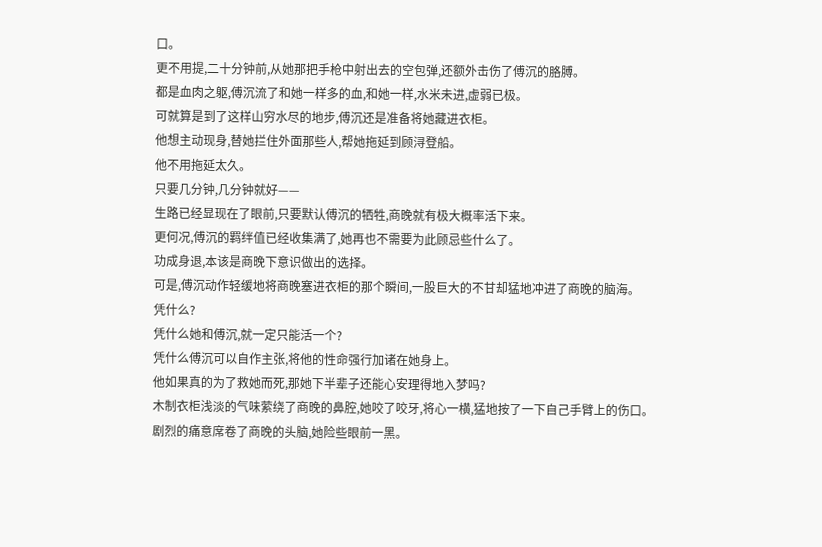口。
更不用提,二十分钟前,从她那把手枪中射出去的空包弹,还额外击伤了傅沉的胳膊。
都是血肉之躯,傅沉流了和她一样多的血,和她一样,水米未进,虚弱已极。
可就算是到了这样山穷水尽的地步,傅沉还是准备将她藏进衣柜。
他想主动现身,替她拦住外面那些人,帮她拖延到顾浔登船。
他不用拖延太久。
只要几分钟,几分钟就好——
生路已经显现在了眼前,只要默认傅沉的牺牲,商晚就有极大概率活下来。
更何况,傅沉的羁绊值已经收集满了,她再也不需要为此顾忌些什么了。
功成身退,本该是商晚下意识做出的选择。
可是,傅沉动作轻缓地将商晚塞进衣柜的那个瞬间,一股巨大的不甘却猛地冲进了商晚的脑海。
凭什么?
凭什么她和傅沉,就一定只能活一个?
凭什么傅沉可以自作主张,将他的性命强行加诸在她身上。
他如果真的为了救她而死,那她下半辈子还能心安理得地入梦吗?
木制衣柜浅淡的气味萦绕了商晚的鼻腔,她咬了咬牙,将心一横,猛地按了一下自己手臂上的伤口。
剧烈的痛意席卷了商晚的头脑,她险些眼前一黑。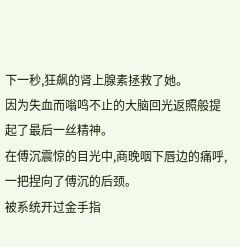下一秒,狂飙的肾上腺素拯救了她。
因为失血而嗡鸣不止的大脑回光返照般提起了最后一丝精神。
在傅沉震惊的目光中,商晚咽下唇边的痛呼,一把捏向了傅沉的后颈。
被系统开过金手指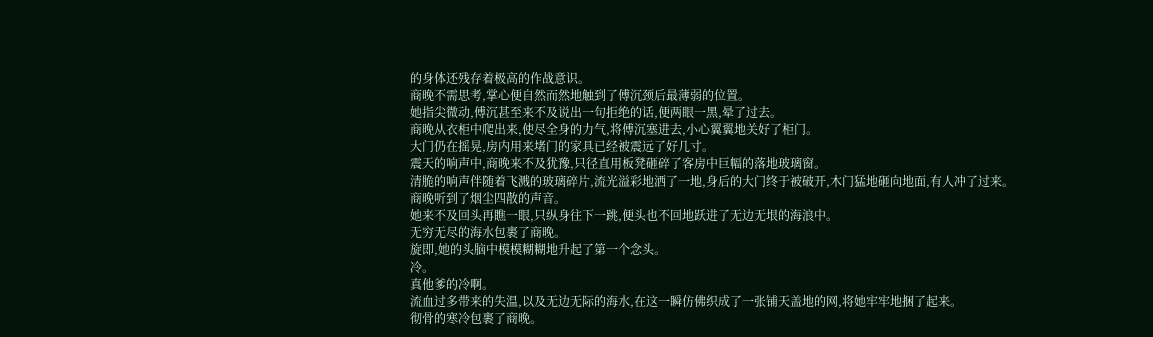的身体还残存着极高的作战意识。
商晚不需思考,掌心便自然而然地触到了傅沉颈后最薄弱的位置。
她指尖微动,傅沉甚至来不及说出一句拒绝的话,便两眼一黑,晕了过去。
商晚从衣柜中爬出来,使尽全身的力气,将傅沉塞进去,小心翼翼地关好了柜门。
大门仍在摇晃,房内用来堵门的家具已经被震远了好几寸。
震天的响声中,商晚来不及犹豫,只径直用板凳砸碎了客房中巨幅的落地玻璃窗。
清脆的响声伴随着飞溅的玻璃碎片,流光溢彩地洒了一地,身后的大门终于被破开,木门猛地砸向地面,有人冲了过来。
商晚听到了烟尘四散的声音。
她来不及回头再瞧一眼,只纵身往下一跳,便头也不回地跃进了无边无垠的海浪中。
无穷无尽的海水包裹了商晚。
旋即,她的头脑中模模糊糊地升起了第一个念头。
冷。
真他爹的冷啊。
流血过多带来的失温,以及无边无际的海水,在这一瞬仿佛织成了一张铺天盖地的网,将她牢牢地捆了起来。
彻骨的寒冷包裹了商晚。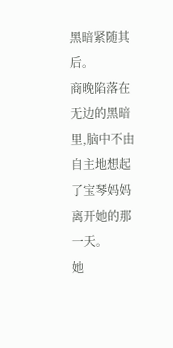黑暗紧随其后。
商晚陷落在无边的黑暗里,脑中不由自主地想起了宝琴妈妈离开她的那一天。
她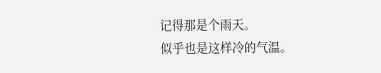记得那是个雨天。
似乎也是这样冷的气温。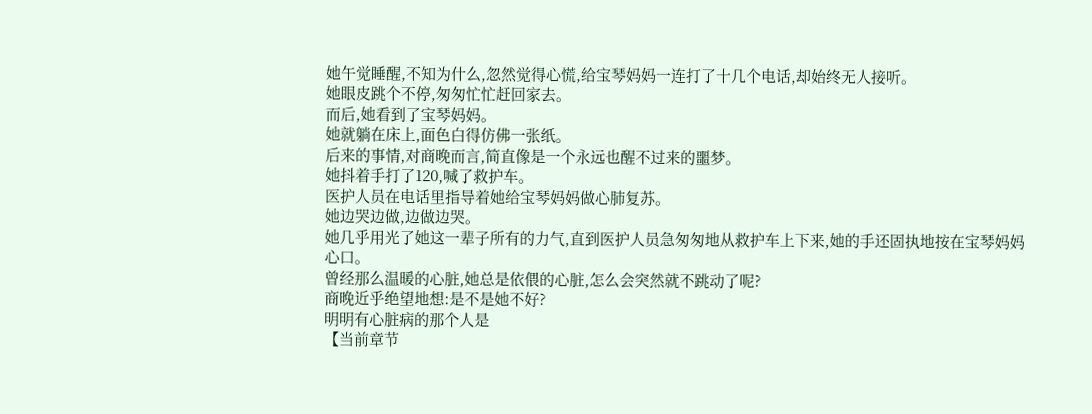她午觉睡醒,不知为什么,忽然觉得心慌,给宝琴妈妈一连打了十几个电话,却始终无人接听。
她眼皮跳个不停,匆匆忙忙赶回家去。
而后,她看到了宝琴妈妈。
她就躺在床上,面色白得仿佛一张纸。
后来的事情,对商晚而言,简直像是一个永远也醒不过来的噩梦。
她抖着手打了120,喊了救护车。
医护人员在电话里指导着她给宝琴妈妈做心肺复苏。
她边哭边做,边做边哭。
她几乎用光了她这一辈子所有的力气,直到医护人员急匆匆地从救护车上下来,她的手还固执地按在宝琴妈妈心口。
曾经那么温暖的心脏,她总是依偎的心脏,怎么会突然就不跳动了呢?
商晚近乎绝望地想:是不是她不好?
明明有心脏病的那个人是
【当前章节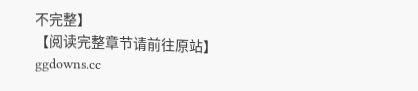不完整】
【阅读完整章节请前往原站】
ggdowns.cc